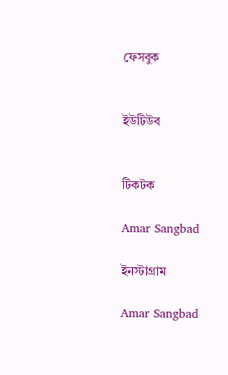ফেসবুক


ইউটিউব


টিকটক

Amar Sangbad

ইনস্টাগ্রাম

Amar Sangbad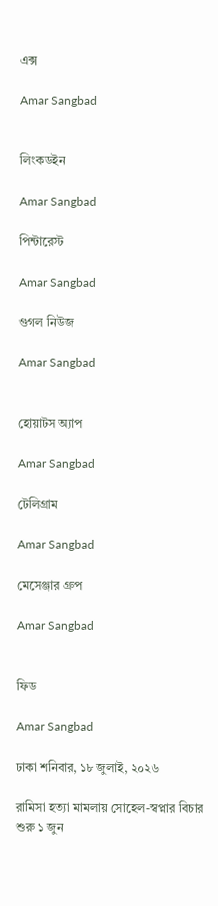এক্স

Amar Sangbad


লিংকডইন

Amar Sangbad

পিন্টারেস্ট

Amar Sangbad

গুগল নিউজ

Amar Sangbad


হোয়াটস অ্যাপ

Amar Sangbad

টেলিগ্রাম

Amar Sangbad

মেসেঞ্জার গ্রুপ

Amar Sangbad


ফিড

Amar Sangbad

ঢাকা শনিবার, ১৮ জুলাই, ২০২৬

রামিসা হত্যা মামলায় সোহেল-স্বপ্নার বিচার শুরু ১ জুন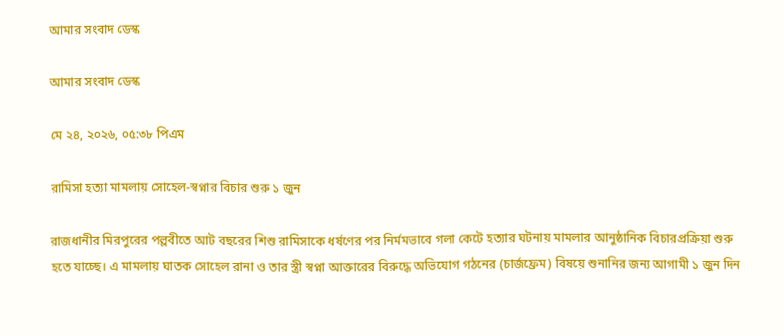আমার সংবাদ ডেস্ক

আমার সংবাদ ডেস্ক

মে ২৪, ২০২৬, ০৫:৩৮ পিএম

রামিসা হত্যা মামলায় সোহেল-স্বপ্নার বিচার শুরু ১ জুন

রাজধানীর মিরপুরের পল্লবীতে আট বছরের শিশু রামিসাকে ধর্ষণের পর নির্মমভাবে গলা কেটে হত্যার ঘটনায় মামলার আনুষ্ঠানিক বিচারপ্রক্রিয়া শুরু হতে যাচ্ছে। এ মামলায় ঘাতক সোহেল রানা ও তার স্ত্রী স্বপ্না আক্তারের বিরুদ্ধে অভিযোগ গঠনের (চার্জফ্রেম) বিষয়ে শুনানির জন্য আগামী ১ জুন দিন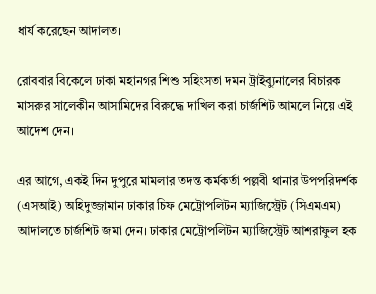ধার্য করেছেন আদালত।

রোববার বিকেলে ঢাকা মহানগর শিশু সহিংসতা দমন ট্রাইব্যুনালের বিচারক মাসরুর সালেকীন আসামিদের বিরুদ্ধে দাখিল করা চার্জশিট আমলে নিয়ে এই আদেশ দেন।

এর আগে, একই দিন দুপুরে মামলার তদন্ত কর্মকর্তা পল্লবী থানার উপপরিদর্শক (এসআই) অহিদুজ্জামান ঢাকার চিফ মেট্রোপলিটন ম্যাজিস্ট্রেট (সিএমএম) আদালতে চার্জশিট জমা দেন। ঢাকার মেট্রোপলিটন ম্যাজিস্ট্রেট আশরাফুল হক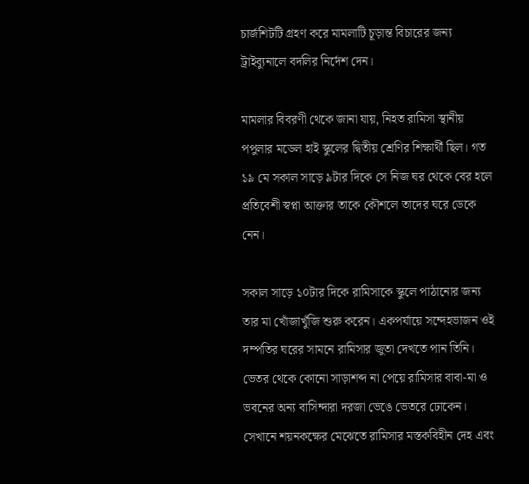চার্জশিটটি গ্রহণ করে মামলাটি চূড়ান্ত বিচারের জন্য ট্রাইব্যুনালে বদলির নির্দেশ দেন।

মামলার বিবরণী থেকে জানা যায়, নিহত রামিসা স্থানীয় পপুলার মডেল হাই স্কুলের দ্বিতীয় শ্রেণির শিক্ষার্থী ছিল। গত ১৯ মে সকাল সাড়ে ৯টার দিকে সে নিজ ঘর থেকে বের হলে প্রতিবেশী স্বপ্না আক্তার তাকে কৌশলে তাদের ঘরে ডেকে নেন।

সকাল সাড়ে ১০টার দিকে রামিসাকে স্কুলে পাঠানোর জন্য তার মা খোঁজাখুঁজি শুরু করেন। একপর্যায়ে সন্দেহভাজন ওই দম্পতির ঘরের সামনে রামিসার জুতা দেখতে পান তিনি। ভেতর থেকে কোনো সাড়াশব্দ না পেয়ে রামিসার বাবা-মা ও ভবনের অন্য বাসিন্দারা দরজা ভেঙে ভেতরে ঢোকেন। সেখানে শয়নকক্ষের মেঝেতে রামিসার মস্তকবিহীন দেহ এবং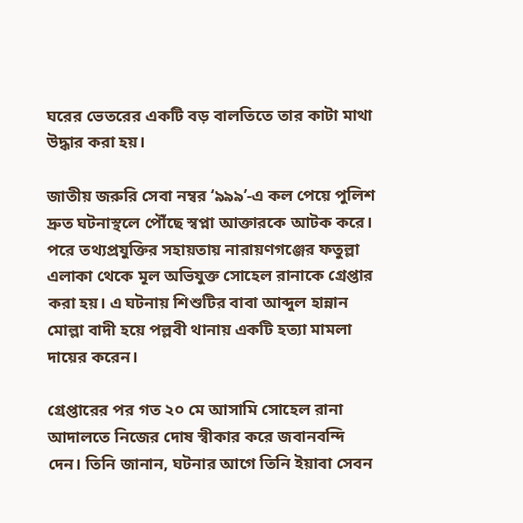ঘরের ভেতরের একটি বড় বালতিতে তার কাটা মাথা উদ্ধার করা হয়।

জাতীয় জরুরি সেবা নম্বর ‘৯৯৯’-এ কল পেয়ে পুলিশ দ্রুত ঘটনাস্থলে পৌঁছে স্বপ্না আক্তারকে আটক করে। পরে তথ্যপ্রযুক্তির সহায়তায় নারায়ণগঞ্জের ফতুল্লা এলাকা থেকে মূল অভিযুক্ত সোহেল রানাকে গ্রেপ্তার করা হয়। এ ঘটনায় শিশুটির বাবা আব্দুল হান্নান মোল্লা বাদী হয়ে পল্লবী থানায় একটি হত্যা মামলা দায়ের করেন।

গ্রেপ্তারের পর গত ২০ মে আসামি সোহেল রানা আদালতে নিজের দোষ স্বীকার করে জবানবন্দি দেন। তিনি জানান, ঘটনার আগে তিনি ইয়াবা সেবন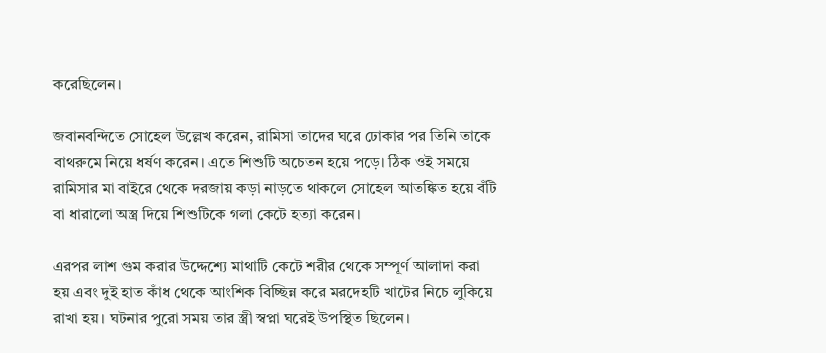করেছিলেন।

জবানবন্দিতে সোহেল উল্লেখ করেন, রামিসা তাদের ঘরে ঢোকার পর তিনি তাকে বাথরুমে নিয়ে ধর্ষণ করেন। এতে শিশুটি অচেতন হয়ে পড়ে। ঠিক ওই সময়ে রামিসার মা বাইরে থেকে দরজায় কড়া নাড়তে থাকলে সোহেল আতঙ্কিত হয়ে বঁটি বা ধারালো অস্ত্র দিয়ে শিশুটিকে গলা কেটে হত্যা করেন।

এরপর লাশ গুম করার উদ্দেশ্যে মাথাটি কেটে শরীর থেকে সম্পূর্ণ আলাদা করা হয় এবং দুই হাত কাঁধ থেকে আংশিক বিচ্ছিন্ন করে মরদেহটি খাটের নিচে লুকিয়ে রাখা হয়। ঘটনার পুরো সময় তার স্ত্রী স্বপ্না ঘরেই উপস্থিত ছিলেন।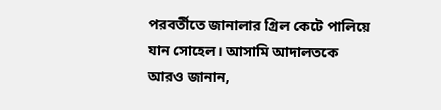পরবর্তীতে জানালার গ্রিল কেটে পালিয়ে যান সোহেল। আসামি আদালতকে আরও জানান,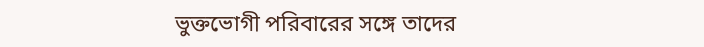ভুক্তভোগী পরিবারের সঙ্গে তাদের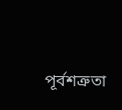পূর্বশত্রুতা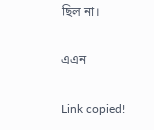ছিল না।

এএন

Link copied!